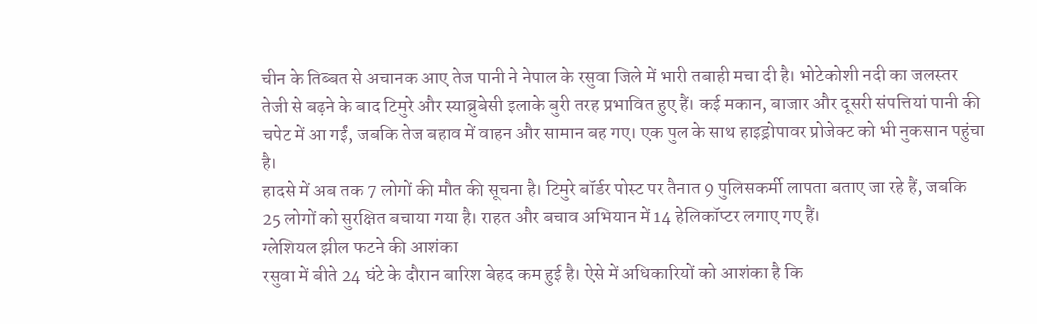चीन के तिब्बत से अचानक आए तेज पानी ने नेपाल के रसुवा जिले में भारी तबाही मचा दी है। भोटेकोशी नदी का जलस्तर तेजी से बढ़ने के बाद टिमुरे और स्याब्रुबेसी इलाके बुरी तरह प्रभावित हुए हैं। कई मकान, बाजार और दूसरी संपत्तियां पानी की चपेट में आ गईं, जबकि तेज बहाव में वाहन और सामान बह गए। एक पुल के साथ हाइड्रोपावर प्रोजेक्ट को भी नुकसान पहुंचा है।
हादसे में अब तक 7 लोगों की मौत की सूचना है। टिमुरे बॉर्डर पोस्ट पर तैनात 9 पुलिसकर्मी लापता बताए जा रहे हैं, जबकि 25 लोगों को सुरक्षित बचाया गया है। राहत और बचाव अभियान में 14 हेलिकॉप्टर लगाए गए हैं।
ग्लेशियल झील फटने की आशंका
रसुवा में बीते 24 घंटे के दौरान बारिश बेहद कम हुई है। ऐसे में अधिकारियों को आशंका है कि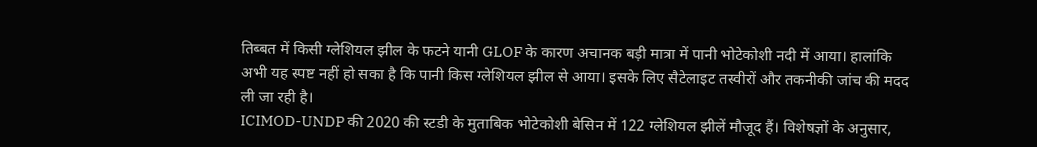तिब्बत में किसी ग्लेशियल झील के फटने यानी GLOF के कारण अचानक बड़ी मात्रा में पानी भोटेकोशी नदी में आया। हालांकि अभी यह स्पष्ट नहीं हो सका है कि पानी किस ग्लेशियल झील से आया। इसके लिए सैटेलाइट तस्वीरों और तकनीकी जांच की मदद ली जा रही है।
ICIMOD-UNDP की 2020 की स्टडी के मुताबिक भोटेकोशी बेसिन में 122 ग्लेशियल झीलें मौजूद हैं। विशेषज्ञों के अनुसार,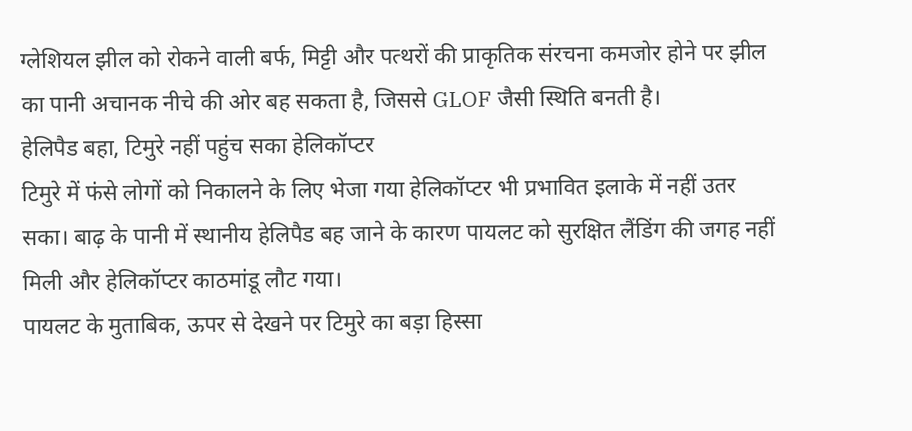ग्लेशियल झील को रोकने वाली बर्फ, मिट्टी और पत्थरों की प्राकृतिक संरचना कमजोर होने पर झील का पानी अचानक नीचे की ओर बह सकता है, जिससे GLOF जैसी स्थिति बनती है।
हेलिपैड बहा, टिमुरे नहीं पहुंच सका हेलिकॉप्टर
टिमुरे में फंसे लोगों को निकालने के लिए भेजा गया हेलिकॉप्टर भी प्रभावित इलाके में नहीं उतर सका। बाढ़ के पानी में स्थानीय हेलिपैड बह जाने के कारण पायलट को सुरक्षित लैंडिंग की जगह नहीं मिली और हेलिकॉप्टर काठमांडू लौट गया।
पायलट के मुताबिक, ऊपर से देखने पर टिमुरे का बड़ा हिस्सा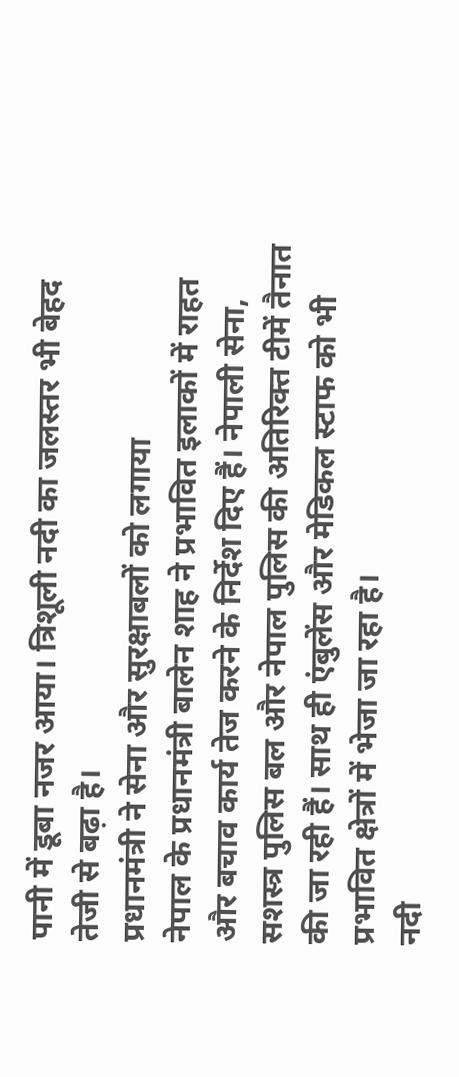पानी में डूबा नजर आया। त्रिशूली नदी का जलस्तर भी बेहद तेजी से बढ़ा है।
प्रधानमंत्री ने सेना और सुरक्षाबलों को लगाया
नेपाल के प्रधानमंत्री बालेन शाह ने प्रभावित इलाकों में राहत और बचाव कार्य तेज करने के निर्देश दिए हैं। नेपाली सेना, सशस्त्र पुलिस बल और नेपाल पुलिस की अतिरिक्त टीमें तैनात की जा रही हैं। साथ ही एंबुलेंस और मेडिकल स्टाफ को भी प्रभावित क्षेत्रों में भेजा जा रहा है।
नदी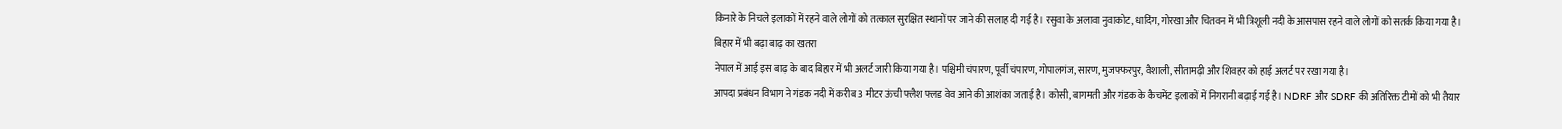किनारे के निचले इलाकों में रहने वाले लोगों को तत्काल सुरक्षित स्थानों पर जाने की सलाह दी गई है। रसुवा के अलावा नुवाकोट, धादिंग, गोरखा और चितवन में भी त्रिशूली नदी के आसपास रहने वाले लोगों को सतर्क किया गया है।
बिहार में भी बढ़ा बाढ़ का खतरा
नेपाल में आई इस बाढ़ के बाद बिहार में भी अलर्ट जारी किया गया है। पश्चिमी चंपारण, पूर्वी चंपारण, गोपालगंज, सारण, मुजफ्फरपुर, वैशाली, सीतामढ़ी और शिवहर को हाई अलर्ट पर रखा गया है।
आपदा प्रबंधन विभाग ने गंडक नदी में करीब 3 मीटर ऊंची फ्लैश फ्लड वेव आने की आशंका जताई है। कोसी, बागमती और गंडक के कैचमेंट इलाकों में निगरानी बढ़ाई गई है। NDRF और SDRF की अतिरिक्त टीमों को भी तैयार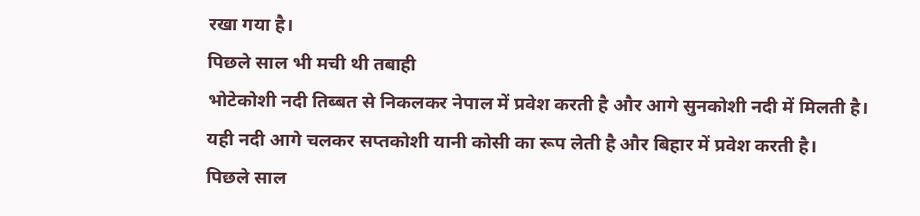रखा गया है।
पिछले साल भी मची थी तबाही
भोटेकोशी नदी तिब्बत से निकलकर नेपाल में प्रवेश करती है और आगे सुनकोशी नदी में मिलती है। यही नदी आगे चलकर सप्तकोशी यानी कोसी का रूप लेती है और बिहार में प्रवेश करती है।
पिछले साल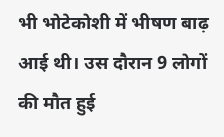भी भोटेकोशी में भीषण बाढ़ आई थी। उस दौरान 9 लोगों की मौत हुई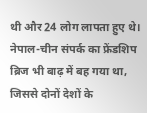थी और 24 लोग लापता हुए थे। नेपाल-चीन संपर्क का फ्रेंडशिप ब्रिज भी बाढ़ में बह गया था, जिससे दोनों देशों के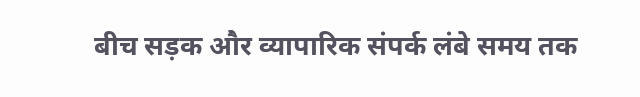बीच सड़क और व्यापारिक संपर्क लंबे समय तक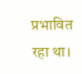प्रभावित रहा था।